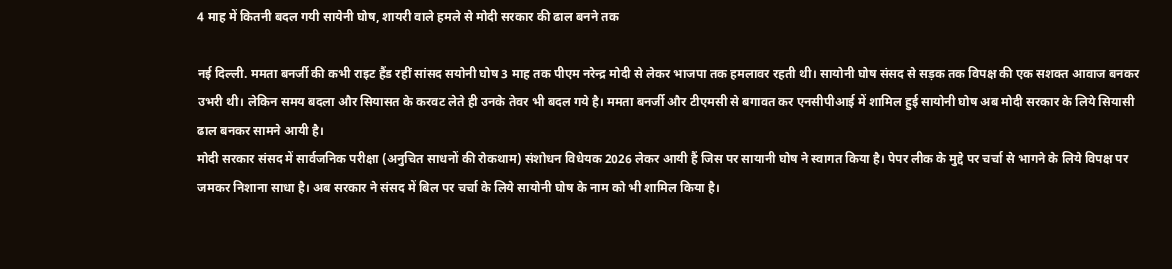4 माह में कितनी बदल गयी सायेनी घोष, शायरी वाले हमले से मोदी सरकार की ढाल बनने तक

नई दिल्ली. ममता बनर्जी की कभी राइट हैंड रहीं सांसद सयोनी घोष 3 माह तक पीएम नरेन्द्र मोदी से लेकर भाजपा तक हमलावर रहती थी। सायोनी घोष संसद से सड़क तक विपक्ष की एक सशक्त आवाज बनकर उभरी थी। लेकिन समय बदला और सियासत के करवट लेते ही उनके तेवर भी बदल गये है। ममता बनर्जी और टीएमसी से बगावत कर एनसीपीआई में शामिल हुई सायोनी घोष अब मोदी सरकार के लिये सियासी ढाल बनकर सामने आयी है।
मोदी सरकार संसद में सार्वजनिक परीक्षा (अनुचित साधनों की रोकथाम) संशोधन विधेयक 2026 लेकर आयी हैं जिस पर सायानी घोष ने स्वागत किया है। पेपर लीक के मुद्दे पर चर्चा से भागने के लिये विपक्ष पर जमकर निशाना साधा है। अब सरकार ने संसद में बिल पर चर्चा के लिये सायोनी घोष के नाम को भी शामिल किया है।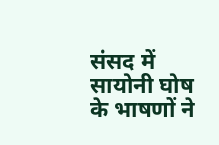संसद में सायोनी घोष के भाषणों ने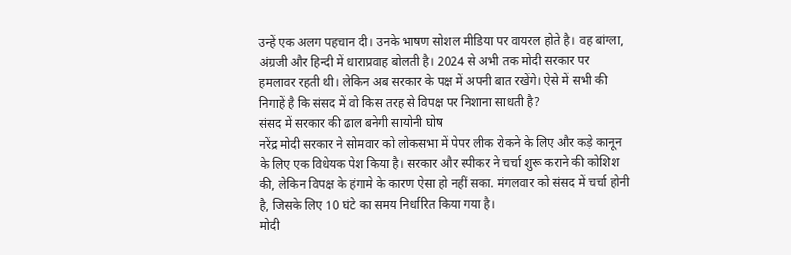उन्हें एक अलग पहचान दी। उनके भाषण सोशल मीडिया पर वायरल होते है। वह बांग्ला, अंग्रजी और हिन्दी में धाराप्रवाह बोलती है। 2024 से अभी तक मोदी सरकार पर हमलावर रहती थी। लेकिन अब सरकार के पक्ष में अपनी बात रखेंगे। ऐसे में सभी की निगाहें है कि संसद में वो किस तरह से विपक्ष पर निशाना साधती है?
संसद में सरकार की ढाल बनेगी सायोनी घोष
नरेंद्र मोदी सरकार ने सोमवार को लोकसभा में पेपर लीक रोकने के लिए और कड़े कानून के लिए एक विधेयक पेश किया है। सरकार और स्पीकर ने चर्चा शुरू कराने की कोशिश की, लेकिन विपक्ष के हंगामे के कारण ऐसा हो नहीं सका. मंगलवार को संसद में चर्चा होनी है, जिसके लिए 10 घंटे का समय निर्धारित किया गया है।
मोदी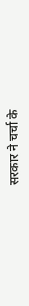सरकार ने चर्चा के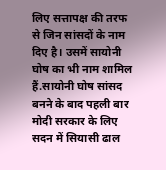लिए सत्तापक्ष की तरफ से जिन सांसदों के नाम दिए है। उसमें सायोनी घोष का भी नाम शामिल हैं.सायोनी घोष सांसद बनने के बाद पहली बार मोदी सरकार के लिए सदन में सियासी ढाल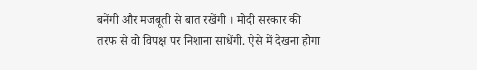बनेंगी और मजबूती से बात रखेंगी । मोदी सरकार की तरफ से वो विपक्ष पर निशाना साधेंगी. ऐसे में देखना होगा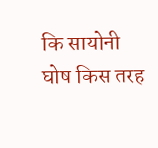कि सायोनी घोष किस तरह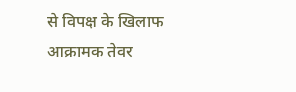से विपक्ष के खिलाफ आक्रामक तेवर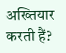अख्तियार करती हैं?